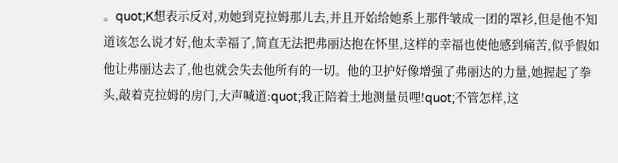。quot;K想表示反对,劝她到克拉姆那儿去,并且开始给她系上那件皱成一团的罩衫,但是他不知道该怎么说才好,他太幸福了,简直无法把弗丽达抱在怀里,这样的幸福也使他感到痛苦,似乎假如他让弗丽达去了,他也就会失去他所有的一切。他的卫护好像增强了弗丽达的力量,她握起了拳头,敲着克拉姆的房门,大声喊道:quot;我正陪着土地测量员哩!quot;不管怎样,这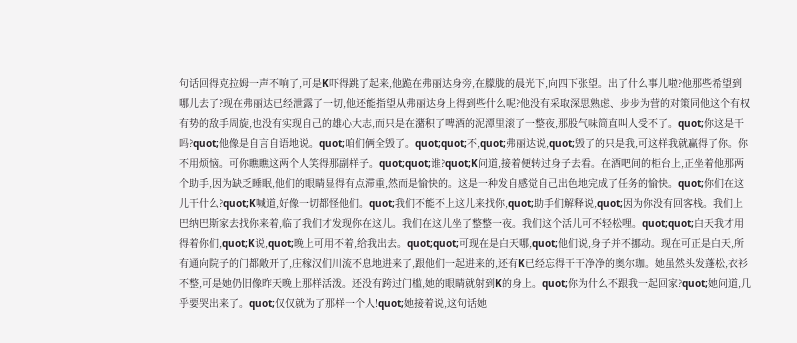句话回得克拉姆一声不响了,可是K吓得跳了起来,他跪在弗丽达身旁,在朦胧的晨光下,向四下张望。出了什么事儿啦?他那些希望到哪儿去了?现在弗丽达已经泄露了一切,他还能指望从弗丽达身上得到些什么呢?他没有采取深思熟虑、步步为营的对策同他这个有权有势的敌手周旋,也没有实现自己的雄心大志,而只是在潴积了啤酒的泥潭里滚了一整夜,那股气味简直叫人受不了。quot;你这是干吗?quot;他像是自言自语地说。quot;咱们俩全毁了。quot;quot;不,quot;弗丽达说,quot;毁了的只是我,可这样我就赢得了你。你不用烦恼。可你瞧瞧这两个人笑得那副样子。quot;quot;谁?quot;K问道,接着便转过身子去看。在酒吧间的柜台上,正坐着他那两个助手,因为缺乏睡眠,他们的眼睛显得有点滞重,然而是愉快的。这是一种发自感觉自己出色地完成了任务的愉快。quot;你们在这儿干什么?quot;K喊道,好像一切都怪他们。quot;我们不能不上这儿来找你,quot;助手们解释说,quot;因为你没有回客栈。我们上巴纳巴斯家去找你来着,临了我们才发现你在这儿。我们在这儿坐了整整一夜。我们这个活儿可不轻松哩。quot;quot;白天我才用得着你们,quot;K说,quot;晚上可用不着,给我出去。quot;quot;可现在是白天哪,quot;他们说,身子并不挪动。现在可正是白天,所有通向院子的门都敞开了,庄稼汉们川流不息地进来了,跟他们一起进来的,还有K已经忘得干干净净的奥尔珈。她虽然头发蓬松,衣衫不整,可是她仍旧像昨天晚上那样活泼。还没有跨过门槛,她的眼睛就射到K的身上。quot;你为什么不跟我一起回家?quot;她问道,几乎要哭出来了。quot;仅仅就为了那样一个人!quot;她接着说,这句话她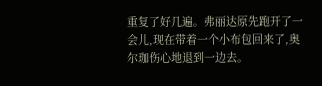重复了好几遍。弗丽达原先跑开了一会儿,现在带着一个小布包回来了,奥尔珈伤心地退到一边去。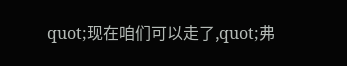quot;现在咱们可以走了,quot;弗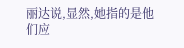丽达说,显然,她指的是他们应